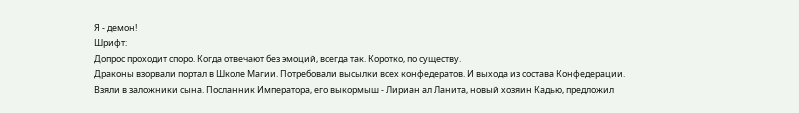Я - демон!
Шрифт:
Допрос проходит споро. Когда отвечают без эмоций, всегда так. Коротко, по существу.
Драконы взорвали портал в Школе Магии. Потребовали высылки всех конфедератов. И выхода из состава Конфедерации. Взяли в заложники сына. Посланник Императора, его выкормыш - Лириан ал Ланита, новый хозяин Кадью, предложил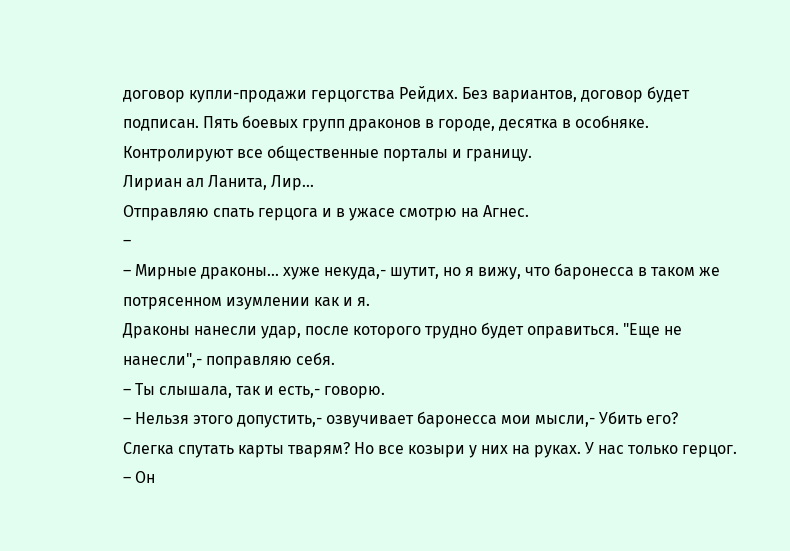договор купли-продажи герцогства Рейдих. Без вариантов, договор будет подписан. Пять боевых групп драконов в городе, десятка в особняке. Контролируют все общественные порталы и границу.
Лириан ал Ланита, Лир...
Отправляю спать герцога и в ужасе смотрю на Агнес.
–
– Мирные драконы... хуже некуда,- шутит, но я вижу, что баронесса в таком же потрясенном изумлении как и я.
Драконы нанесли удар, после которого трудно будет оправиться. "Еще не нанесли",- поправляю себя.
– Ты слышала, так и есть,- говорю.
– Нельзя этого допустить,- озвучивает баронесса мои мысли,- Убить его?
Слегка спутать карты тварям? Но все козыри у них на руках. У нас только герцог.
– Он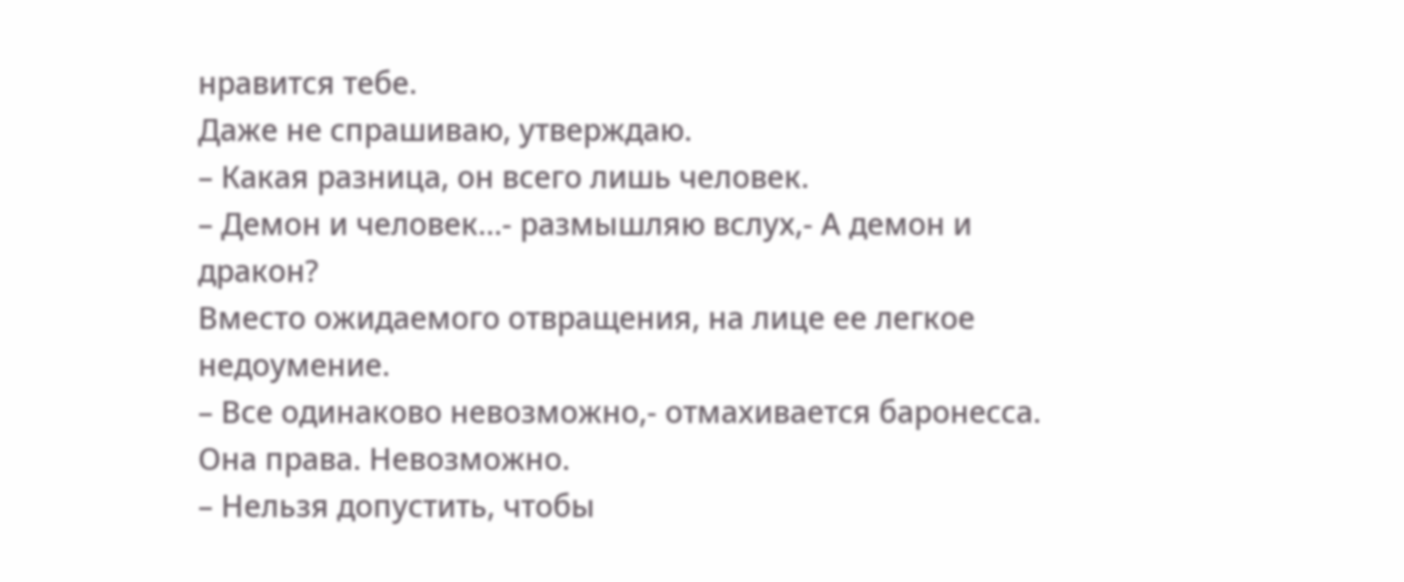нравится тебе.
Даже не спрашиваю, утверждаю.
– Какая разница, он всего лишь человек.
– Демон и человек...- размышляю вслух,- А демон и дракон?
Вместо ожидаемого отвращения, на лице ее легкое недоумение.
– Все одинаково невозможно,- отмахивается баронесса.
Она права. Невозможно.
– Нельзя допустить, чтобы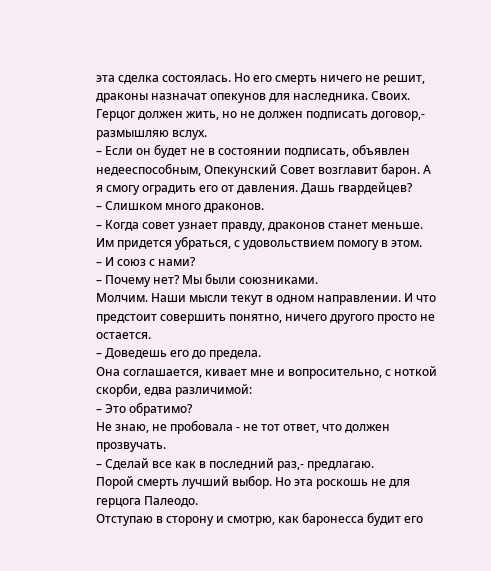эта сделка состоялась. Но его смерть ничего не решит, драконы назначат опекунов для наследника. Своих. Герцог должен жить, но не должен подписать договор,- размышляю вслух.
– Если он будет не в состоянии подписать, объявлен недееспособным, Опекунский Совет возглавит барон. А я смогу оградить его от давления. Дашь гвардейцев?
– Слишком много драконов.
– Когда совет узнает правду, драконов станет меньше. Им придется убраться, с удовольствием помогу в этом.
– И союз с нами?
– Почему нет? Мы были союзниками.
Молчим. Наши мысли текут в одном направлении. И что предстоит совершить понятно, ничего другого просто не остается.
– Доведешь его до предела.
Она соглашается, кивает мне и вопросительно, с ноткой скорби, едва различимой:
– Это обратимо?
Не знаю, не пробовала - не тот ответ, что должен прозвучать.
– Сделай все как в последний раз,- предлагаю.
Порой смерть лучший выбор. Но эта роскошь не для герцога Палеодо.
Отступаю в сторону и смотрю, как баронесса будит его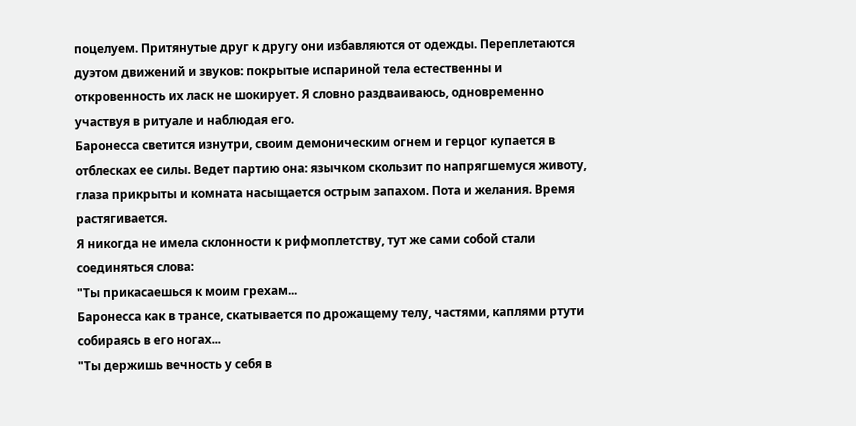поцелуем. Притянутые друг к другу они избавляются от одежды. Переплетаются дуэтом движений и звуков: покрытые испариной тела естественны и откровенность их ласк не шокирует. Я словно раздваиваюсь, одновременно участвуя в ритуале и наблюдая его.
Баронесса светится изнутри, своим демоническим огнем и герцог купается в отблесках ее силы. Ведет партию она: язычком скользит по напрягшемуся животу, глаза прикрыты и комната насыщается острым запахом. Пота и желания. Время растягивается.
Я никогда не имела склонности к рифмоплетству, тут же сами собой стали соединяться слова:
"Ты прикасаешься к моим грехам...
Баронесса как в трансе, скатывается по дрожащему телу, частями, каплями ртути собираясь в его ногах...
"Ты держишь вечность у себя в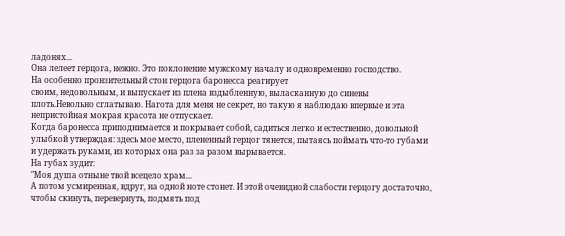ладонях...
Она лелеет герцога, нежно. Это поклонение мужскому началу и одновременно господство.
На особенно пронзительный стон герцога баронесса реагирует
своим, недовольным, и выпускает из плена вздыбленную, выласканную до синевы плоть.Невольно сглатываю. Нагота для меня не секрет, но такую я наблюдаю впервые и эта непристойная мокрая красота не отпускает.
Когда баронесса приподнимается и покрывает собой, садиться легко и естественно, довольной улыбкой утверждая: здесь мое место, плененный герцог тянется, пытаясь поймать что-то губами и удержать руками, из которых она раз за разом вырывается.
На губах зудит:
"Моя душа отныне твой всецело храм...
А потом усмиренная, вдруг, на одной ноте стонет. И этой очевидной слабости герцогу достаточно, чтобы скинуть, перевернуть, подмять под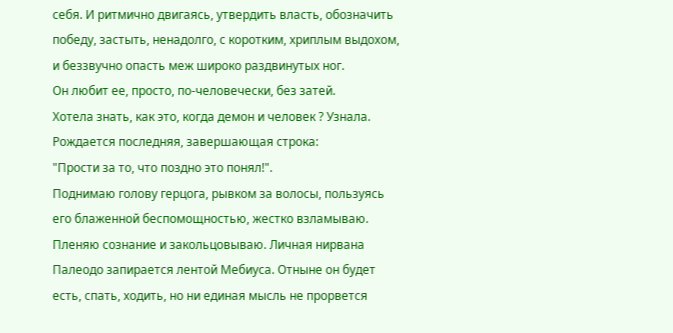себя. И ритмично двигаясь, утвердить власть, обозначить победу, застыть, ненадолго, с коротким, хриплым выдохом, и беззвучно опасть меж широко раздвинутых ног.
Он любит ее, просто, по-человечески, без затей.
Хотела знать, как это, когда демон и человек ? Узнала.
Рождается последняя, завершающая строка:
"Прости за то, что поздно это понял!".
Поднимаю голову герцога, рывком за волосы, пользуясь его блаженной беспомощностью, жестко взламываю. Пленяю сознание и закольцовываю. Личная нирвана Палеодо запирается лентой Мебиуса. Отныне он будет есть, спать, ходить, но ни единая мысль не прорвется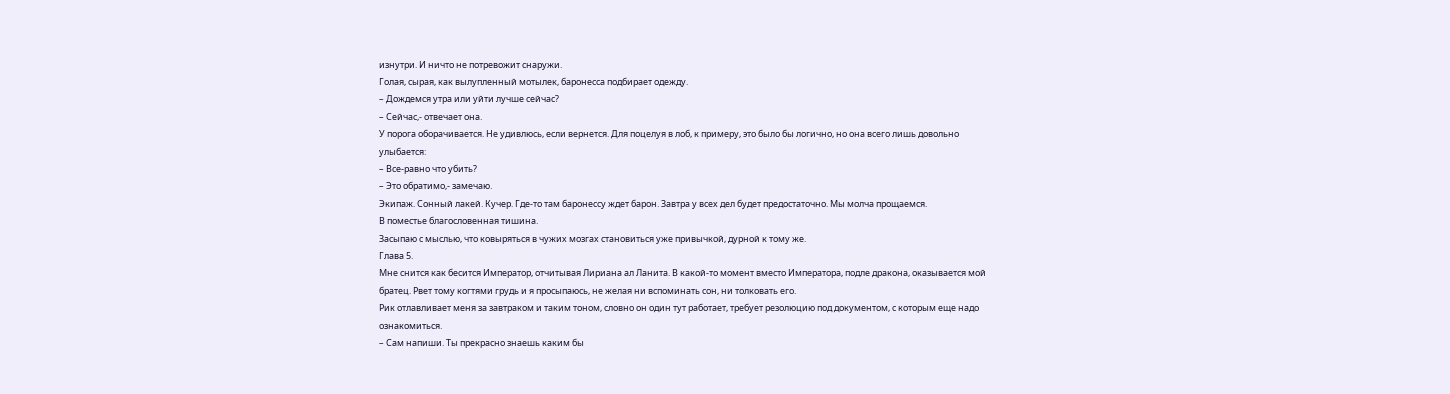изнутри. И ничто не потревожит снаружи.
Голая, сырая, как вылупленный мотылек, баронесса подбирает одежду.
– Дождемся утра или уйти лучше сейчас?
– Сейчас,- отвечает она.
У порога оборачивается. Не удивлюсь, если вернется. Для поцелуя в лоб, к примеру, это было бы логично, но она всего лишь довольно улыбается:
– Все-равно что убить?
– Это обратимо,- замечаю.
Экипаж. Сонный лакей. Кучер. Где-то там баронессу ждет барон. Завтра у всех дел будет предостаточно. Мы молча прощаемся.
В поместье благословенная тишина.
Засыпаю с мыслью, что ковыряться в чужих мозгах становиться уже привычкой, дурной к тому же.
Глава 5.
Мне снится как бесится Император, отчитывая Лириана ал Ланита. В какой-то момент вместо Императора, подле дракона, оказывается мой братец. Рвет тому когтями грудь и я просыпаюсь, не желая ни вспоминать сон, ни толковать его.
Рик отлавливает меня за завтраком и таким тоном, словно он один тут работает, требует резолюцию под документом, с которым еще надо ознакомиться.
– Сам напиши. Ты прекрасно знаешь каким бы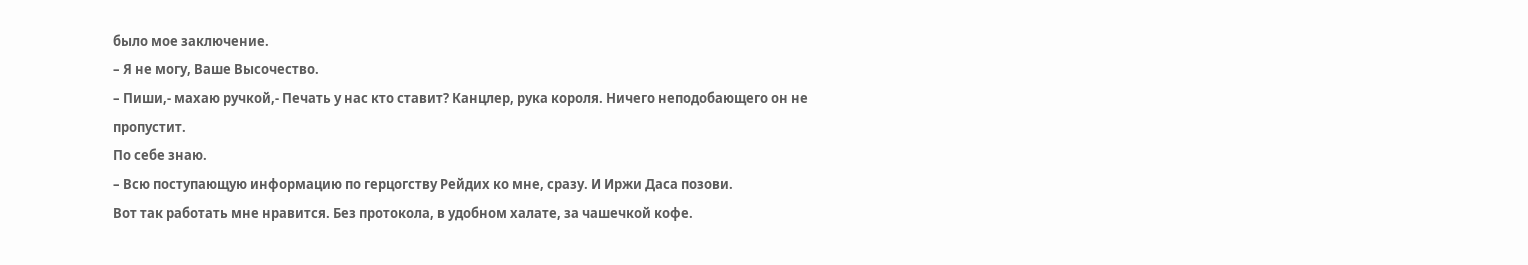было мое заключение.
– Я не могу, Ваше Высочество.
– Пиши,- махаю ручкой,- Печать у нас кто ставит? Канцлер, рука короля. Ничего неподобающего он не пропустит.
По себе знаю.
– Всю поступающую информацию по герцогству Рейдих ко мне, сразу. И Иржи Даса позови.
Вот так работать мне нравится. Без протокола, в удобном халате, за чашечкой кофе.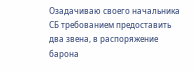Озадачиваю своего начальника СБ требованием предоставить два звена, в распоряжение барона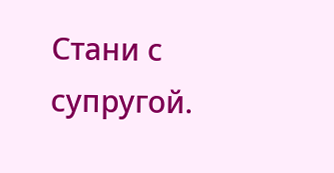Стани с супругой.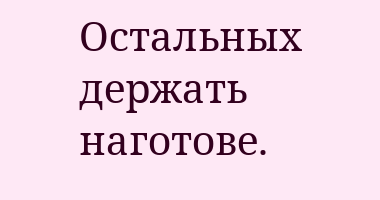Остальных держать наготове.